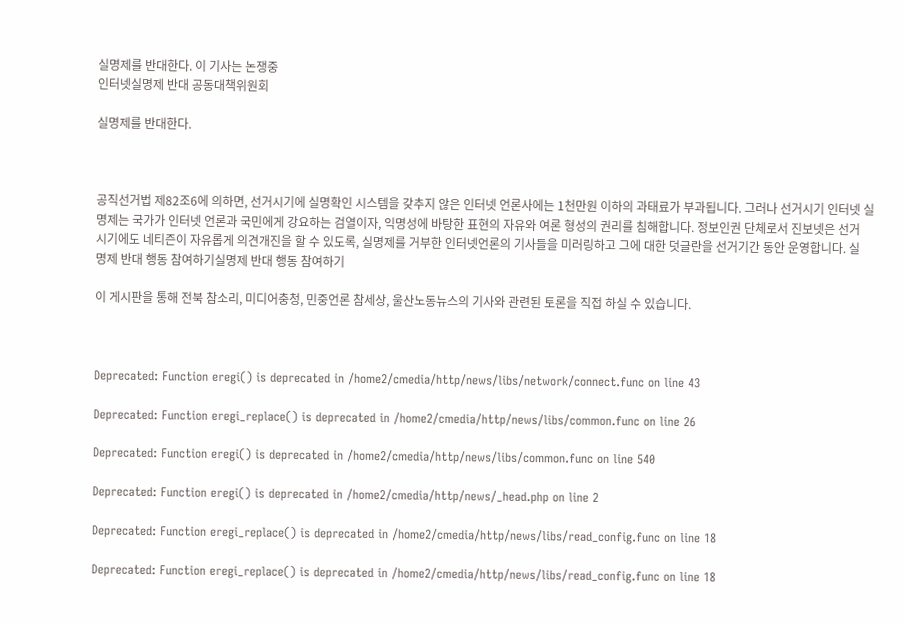실명제를 반대한다. 이 기사는 논쟁중
인터넷실명제 반대 공동대책위원회

실명제를 반대한다.



공직선거법 제82조6에 의하면, 선거시기에 실명확인 시스템을 갖추지 않은 인터넷 언론사에는 1천만원 이하의 과태료가 부과됩니다. 그러나 선거시기 인터넷 실명제는 국가가 인터넷 언론과 국민에게 강요하는 검열이자, 익명성에 바탕한 표현의 자유와 여론 형성의 권리를 침해합니다. 정보인권 단체로서 진보넷은 선거시기에도 네티즌이 자유롭게 의견개진을 할 수 있도록, 실명제를 거부한 인터넷언론의 기사들을 미러링하고 그에 대한 덧글란을 선거기간 동안 운영합니다. 실명제 반대 행동 참여하기실명제 반대 행동 참여하기

이 게시판을 통해 전북 참소리, 미디어충청, 민중언론 참세상, 울산노동뉴스의 기사와 관련된 토론을 직접 하실 수 있습니다.



Deprecated: Function eregi() is deprecated in /home2/cmedia/http/news/libs/network/connect.func on line 43

Deprecated: Function eregi_replace() is deprecated in /home2/cmedia/http/news/libs/common.func on line 26

Deprecated: Function eregi() is deprecated in /home2/cmedia/http/news/libs/common.func on line 540

Deprecated: Function eregi() is deprecated in /home2/cmedia/http/news/_head.php on line 2

Deprecated: Function eregi_replace() is deprecated in /home2/cmedia/http/news/libs/read_config.func on line 18

Deprecated: Function eregi_replace() is deprecated in /home2/cmedia/http/news/libs/read_config.func on line 18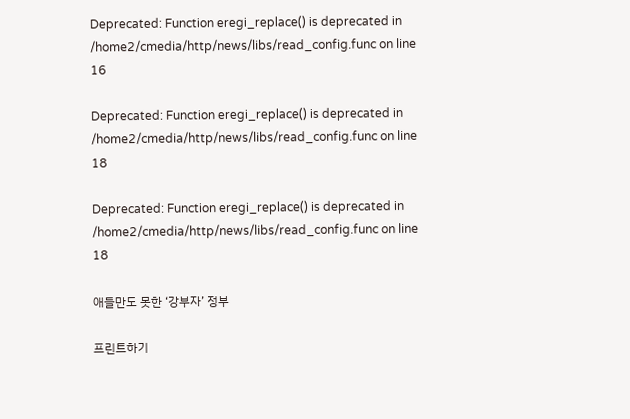Deprecated: Function eregi_replace() is deprecated in /home2/cmedia/http/news/libs/read_config.func on line 16

Deprecated: Function eregi_replace() is deprecated in /home2/cmedia/http/news/libs/read_config.func on line 18

Deprecated: Function eregi_replace() is deprecated in /home2/cmedia/http/news/libs/read_config.func on line 18

애들만도 못한 ‘강부자’ 정부

프린트하기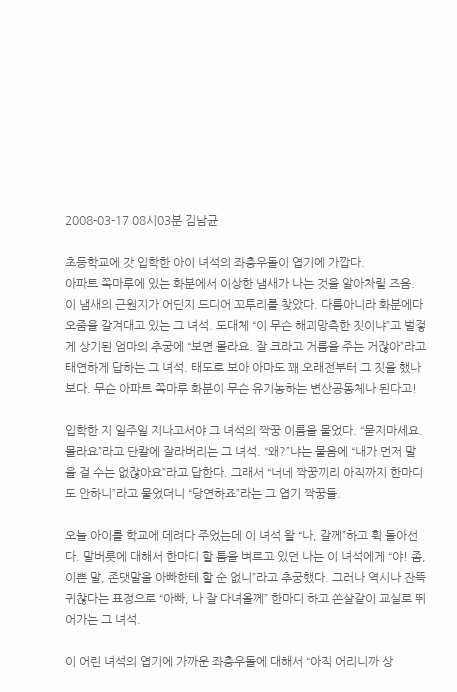2008-03-17 08시03분 김남균

초등학교에 갓 입학한 아이 녀석의 좌충우돌이 엽기에 가깝다.
아파트 쪽마루에 있는 화분에서 이상한 냄새가 나는 것을 알아차릴 즈음. 이 냄새의 근원지가 어딘지 드디어 꼬투리를 찾았다. 다름아니라 화분에다 오줌을 갈겨대고 있는 그 녀석. 도대체 “이 무슨 해괴망측한 짓이냐”고 벌겋게 상기된 엄마의 추궁에 “보면 몰라요. 잘 크라고 거름을 주는 거잖아”라고 태연하게 답하는 그 녀석. 태도로 보아 아마도 꽤 오래전부터 그 짓을 했나보다. 무슨 아파트 쪽마루 화분이 무슨 유기농하는 변산공동체나 된다고!

입학한 지 일주일 지나고서야 그 녀석의 짝꿍 이름을 물었다. “묻지마세요. 몰라요”라고 단칼에 잘라버리는 그 녀석. “왜?”냐는 물음에 “내가 먼저 말을 걸 수는 없잖아요”라고 답한다. 그래서 “너네 짝꿍끼리 아직까지 한마디도 안하니”라고 물었더니 “당연하죠”라는 그 엽기 짝꿍들.

오늘 아이를 학교에 데려다 주었는데 이 녀석 왈 “나, 갈께”하고 휙 돌아선다. 말버릇에 대해서 한마디 할 틈을 벼르고 있던 나는 이 녀석에게 “야! 좀, 이쁜 말, 존댓말을 아빠한테 할 순 없니”라고 추궁했다. 그러나 역시나 잔뜩 귀찮다는 표정으로 “아빠, 나 잘 다녀올께” 한마디 하고 쏜살같이 교실로 뛰어가는 그 녀석.

이 어린 녀석의 엽기에 가까운 좌충우돌에 대해서 “아직 어리니까 상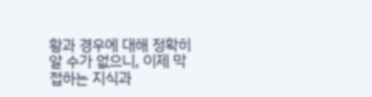황과 경우에 대해 정확히 알 수가 없으니, 이제 막 접하는 지식과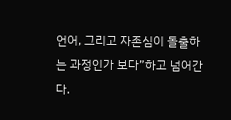언어, 그리고 자존심이 돌출하는 과정인가 보다”하고 넘어간다.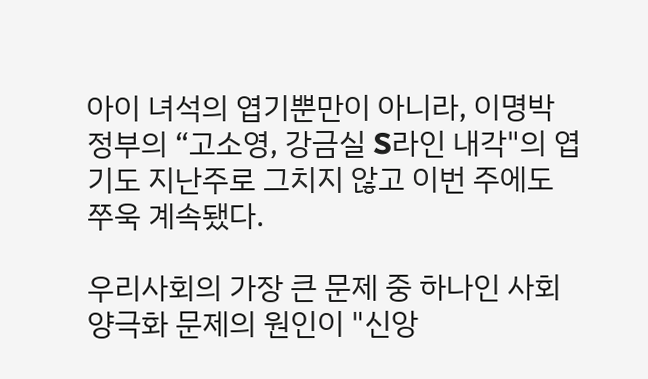아이 녀석의 엽기뿐만이 아니라, 이명박 정부의 “고소영, 강금실 S라인 내각"의 엽기도 지난주로 그치지 않고 이번 주에도 쭈욱 계속됐다.

우리사회의 가장 큰 문제 중 하나인 사회양극화 문제의 원인이 "신앙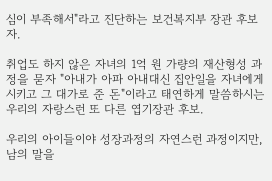심이 부족해서"라고 진단하는 보건복지부 장관 후보자.

취업도 하지 않은 자녀의 1억 원 가량의 재산형성 과정을 묻자 "아내가 아파 아내대신 집안일을 자녀에게 시키고 그 대가로 준 돈"이라고 태연하게 말씀하시는 우리의 자랑스런 또 다른 엽기장관 후보.

우리의 아이들이야 성장과정의 자연스런 과정이지만, 남의 말을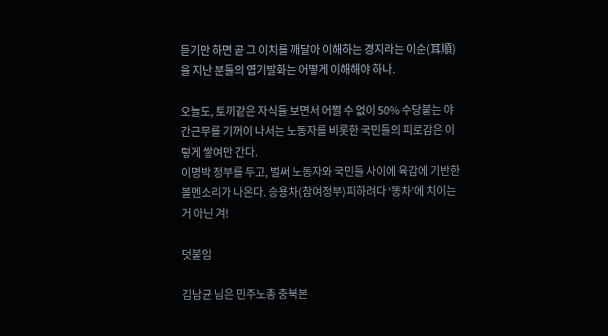듣기만 하면 곧 그 이치를 깨달아 이해하는 경지라는 이순(耳順)을 지난 분들의 엽기발화는 어떻게 이해해야 하나.

오늘도, 토끼같은 자식들 보면서 어쩔 수 없이 50% 수당붙는 야간근무를 기꺼이 나서는 노동자를 비롯한 국민들의 피로감은 이렇게 쌓여만 간다.
이명박 정부를 두고, 벌써 노동자와 국민들 사이에 육감에 기반한 볼멘소리가 나온다. 승용차(참여정부)피하려다 ‘똥차’에 치이는 거 아닌 겨!

덧붙임

김남균 님은 민주노총 충북본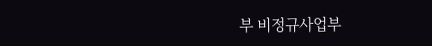부 비정규사업부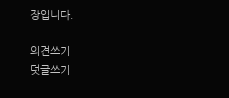장입니다.

의견쓰기
덧글쓰기